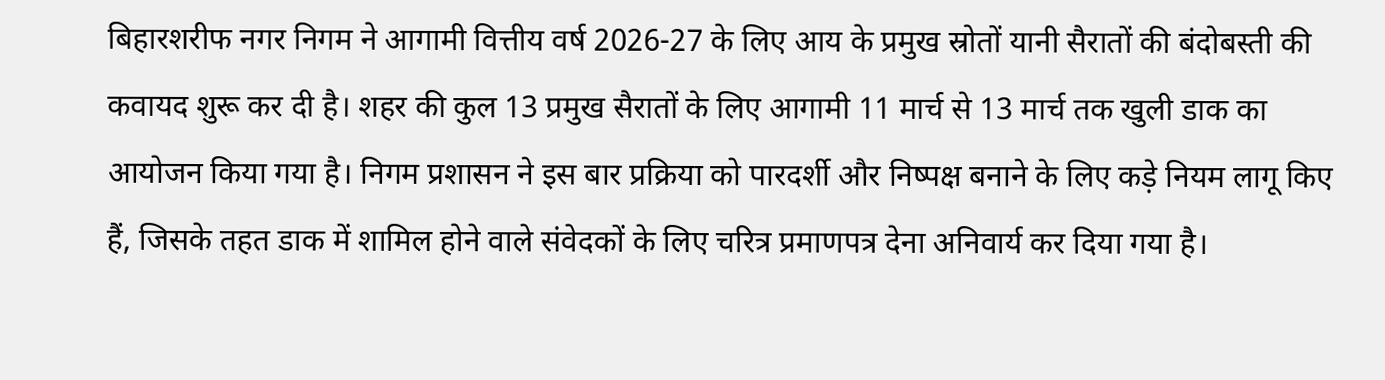बिहारशरीफ नगर निगम ने आगामी वित्तीय वर्ष 2026-27 के लिए आय के प्रमुख स्रोतों यानी सैरातों की बंदोबस्ती की कवायद शुरू कर दी है। शहर की कुल 13 प्रमुख सैरातों के लिए आगामी 11 मार्च से 13 मार्च तक खुली डाक का आयोजन किया गया है। निगम प्रशासन ने इस बार प्रक्रिया को पारदर्शी और निष्पक्ष बनाने के लिए कड़े नियम लागू किए हैं, जिसके तहत डाक में शामिल होने वाले संवेदकों के लिए चरित्र प्रमाणपत्र देना अनिवार्य कर दिया गया है।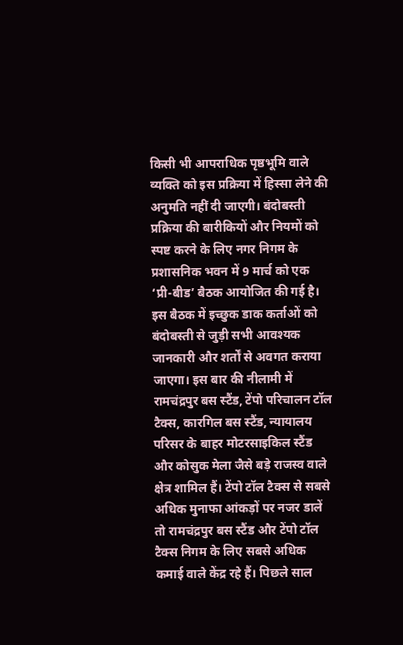किसी भी आपराधिक पृष्ठभूमि वाले व्यक्ति को इस प्रक्रिया में हिस्सा लेने की अनुमति नहीं दी जाएगी। बंदोबस्ती प्रक्रिया की बारीकियों और नियमों को स्पष्ट करने के लिए नगर निगम के प्रशासनिक भवन में 9 मार्च को एक ‘प्री-बीड’ बैठक आयोजित की गई है। इस बैठक में इच्छुक डाक कर्ताओं को बंदोबस्ती से जुड़ी सभी आवश्यक जानकारी और शर्तों से अवगत कराया जाएगा। इस बार की नीलामी में रामचंद्रपुर बस स्टैंड, टेंपो परिचालन टॉल टैक्स, कारगिल बस स्टैंड, न्यायालय परिसर के बाहर मोटरसाइकिल स्टैंड और कोसुक मेला जैसे बड़े राजस्व वाले क्षेत्र शामिल हैं। टेंपो टॉल टैक्स से सबसे अधिक मुनाफा आंकड़ों पर नजर डालें तो रामचंद्रपुर बस स्टैंड और टेंपो टॉल टैक्स निगम के लिए सबसे अधिक कमाई वाले केंद्र रहे हैं। पिछले साल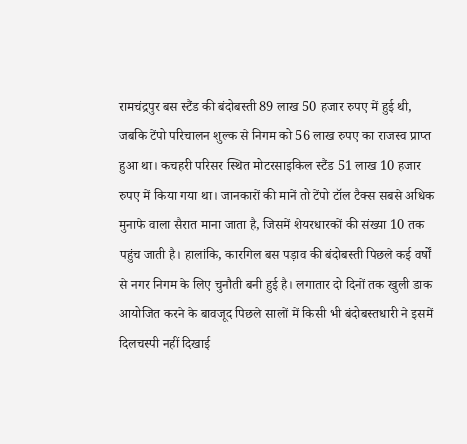रामचंद्रपुर बस स्टैंड की बंदोबस्ती 89 लाख 50 हजार रुपए में हुई थी, जबकि टेंपो परिचालन शुल्क से निगम को 56 लाख रुपए का राजस्व प्राप्त हुआ था। कचहरी परिसर स्थित मोटरसाइकिल स्टैंड 51 लाख 10 हजार रुपए में किया गया था। जानकारों की मानें तो टेंपो टॉल टैक्स सबसे अधिक मुनाफे वाला सैरात माना जाता है, जिसमें शेयरधारकों की संख्या 10 तक पहुंच जाती है। हालांकि, कारगिल बस पड़ाव की बंदोबस्ती पिछले कई वर्षों से नगर निगम के लिए चुनौती बनी हुई है। लगातार दो दिनों तक खुली डाक आयोजित करने के बावजूद पिछले सालों में किसी भी बंदोबस्तधारी ने इसमें दिलचस्पी नहीं दिखाई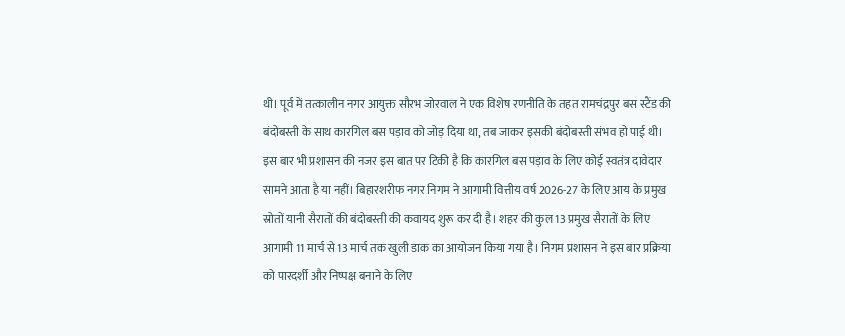थी। पूर्व में तत्कालीन नगर आयुक्त सौरभ जोरवाल ने एक विशेष रणनीति के तहत रामचंद्रपुर बस स्टैंड की बंदोबस्ती के साथ कारगिल बस पड़ाव को जोड़ दिया था, तब जाकर इसकी बंदोबस्ती संभव हो पाई थी। इस बार भी प्रशासन की नजर इस बात पर टिकी है कि कारगिल बस पड़ाव के लिए कोई स्वतंत्र दावेदार सामने आता है या नहीं। बिहारशरीफ नगर निगम ने आगामी वित्तीय वर्ष 2026-27 के लिए आय के प्रमुख स्रोतों यानी सैरातों की बंदोबस्ती की कवायद शुरू कर दी है। शहर की कुल 13 प्रमुख सैरातों के लिए आगामी 11 मार्च से 13 मार्च तक खुली डाक का आयोजन किया गया है। निगम प्रशासन ने इस बार प्रक्रिया को पारदर्शी और निष्पक्ष बनाने के लिए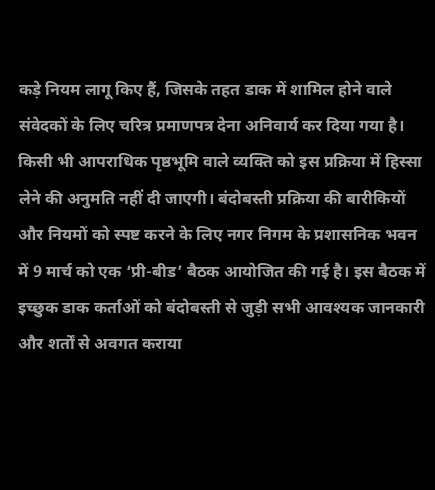कड़े नियम लागू किए हैं, जिसके तहत डाक में शामिल होने वाले संवेदकों के लिए चरित्र प्रमाणपत्र देना अनिवार्य कर दिया गया है। किसी भी आपराधिक पृष्ठभूमि वाले व्यक्ति को इस प्रक्रिया में हिस्सा लेने की अनुमति नहीं दी जाएगी। बंदोबस्ती प्रक्रिया की बारीकियों और नियमों को स्पष्ट करने के लिए नगर निगम के प्रशासनिक भवन में 9 मार्च को एक ‘प्री-बीड’ बैठक आयोजित की गई है। इस बैठक में इच्छुक डाक कर्ताओं को बंदोबस्ती से जुड़ी सभी आवश्यक जानकारी और शर्तों से अवगत कराया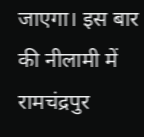जाएगा। इस बार की नीलामी में रामचंद्रपुर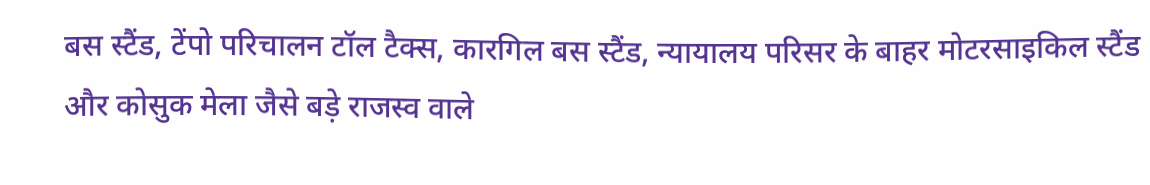बस स्टैंड, टेंपो परिचालन टॉल टैक्स, कारगिल बस स्टैंड, न्यायालय परिसर के बाहर मोटरसाइकिल स्टैंड और कोसुक मेला जैसे बड़े राजस्व वाले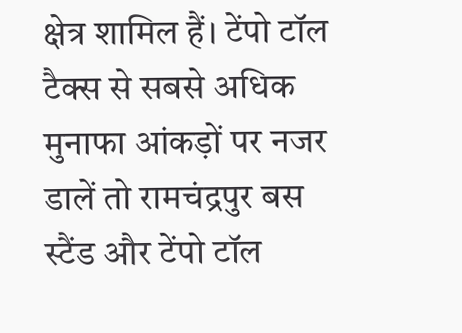क्षेत्र शामिल हैं। टेंपो टॉल टैक्स से सबसे अधिक मुनाफा आंकड़ों पर नजर डालें तो रामचंद्रपुर बस स्टैंड और टेंपो टॉल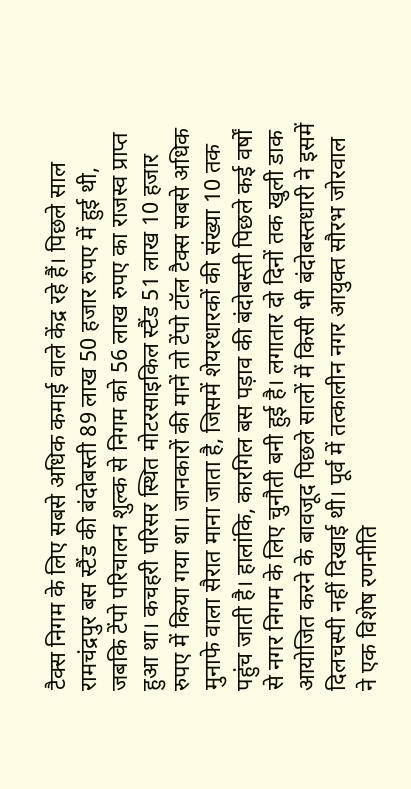टैक्स निगम के लिए सबसे अधिक कमाई वाले केंद्र रहे हैं। पिछले साल रामचंद्रपुर बस स्टैंड की बंदोबस्ती 89 लाख 50 हजार रुपए में हुई थी, जबकि टेंपो परिचालन शुल्क से निगम को 56 लाख रुपए का राजस्व प्राप्त हुआ था। कचहरी परिसर स्थित मोटरसाइकिल स्टैंड 51 लाख 10 हजार रुपए में किया गया था। जानकारों की मानें तो टेंपो टॉल टैक्स सबसे अधिक मुनाफे वाला सैरात माना जाता है, जिसमें शेयरधारकों की संख्या 10 तक पहुंच जाती है। हालांकि, कारगिल बस पड़ाव की बंदोबस्ती पिछले कई वर्षों से नगर निगम के लिए चुनौती बनी हुई है। लगातार दो दिनों तक खुली डाक आयोजित करने के बावजूद पिछले सालों में किसी भी बंदोबस्तधारी ने इसमें दिलचस्पी नहीं दिखाई थी। पूर्व में तत्कालीन नगर आयुक्त सौरभ जोरवाल ने एक विशेष रणनीति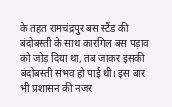के तहत रामचंद्रपुर बस स्टैंड की बंदोबस्ती के साथ कारगिल बस पड़ाव को जोड़ दिया था, तब जाकर इसकी बंदोबस्ती संभव हो पाई थी। इस बार भी प्रशासन की नजर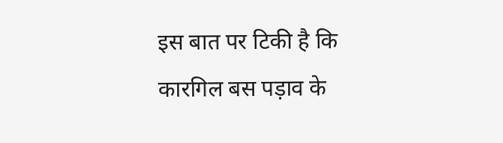इस बात पर टिकी है कि कारगिल बस पड़ाव के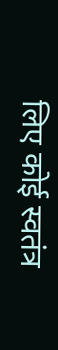लिए कोई स्वतंत्र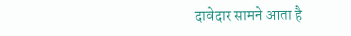दावेदार सामने आता है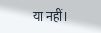या नहीं।